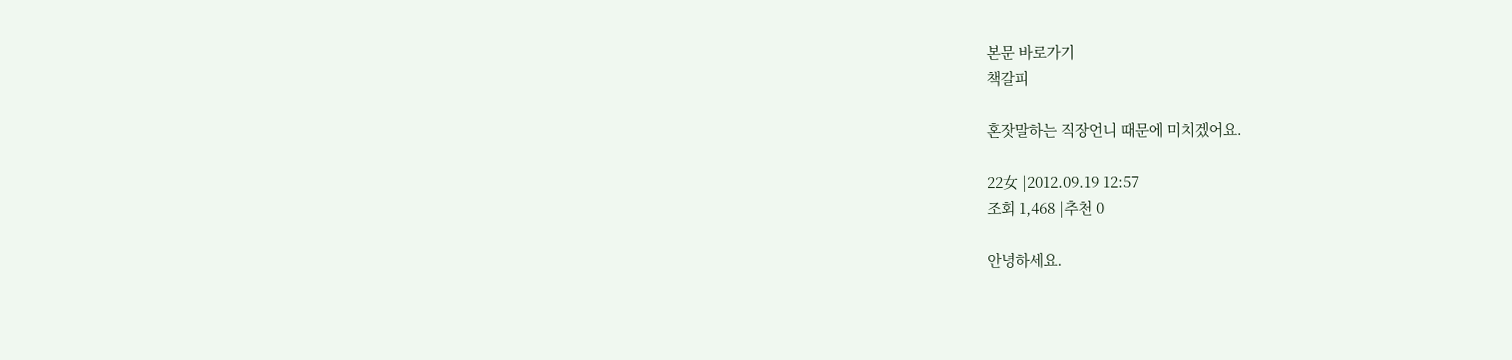본문 바로가기
책갈피

혼잣말하는 직장언니 때문에 미치겠어요.

22女 |2012.09.19 12:57
조회 1,468 |추천 0

안녕하세요.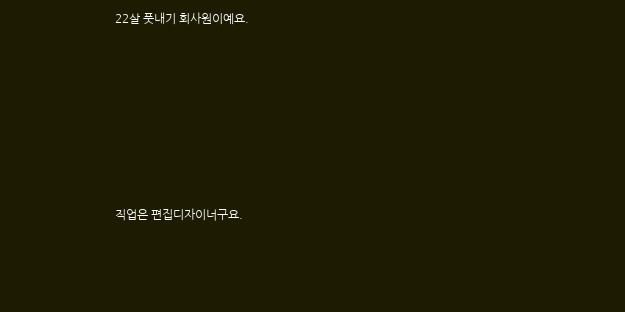22살 풋내기 회사원이예요.







직업은 편집디자이너구요.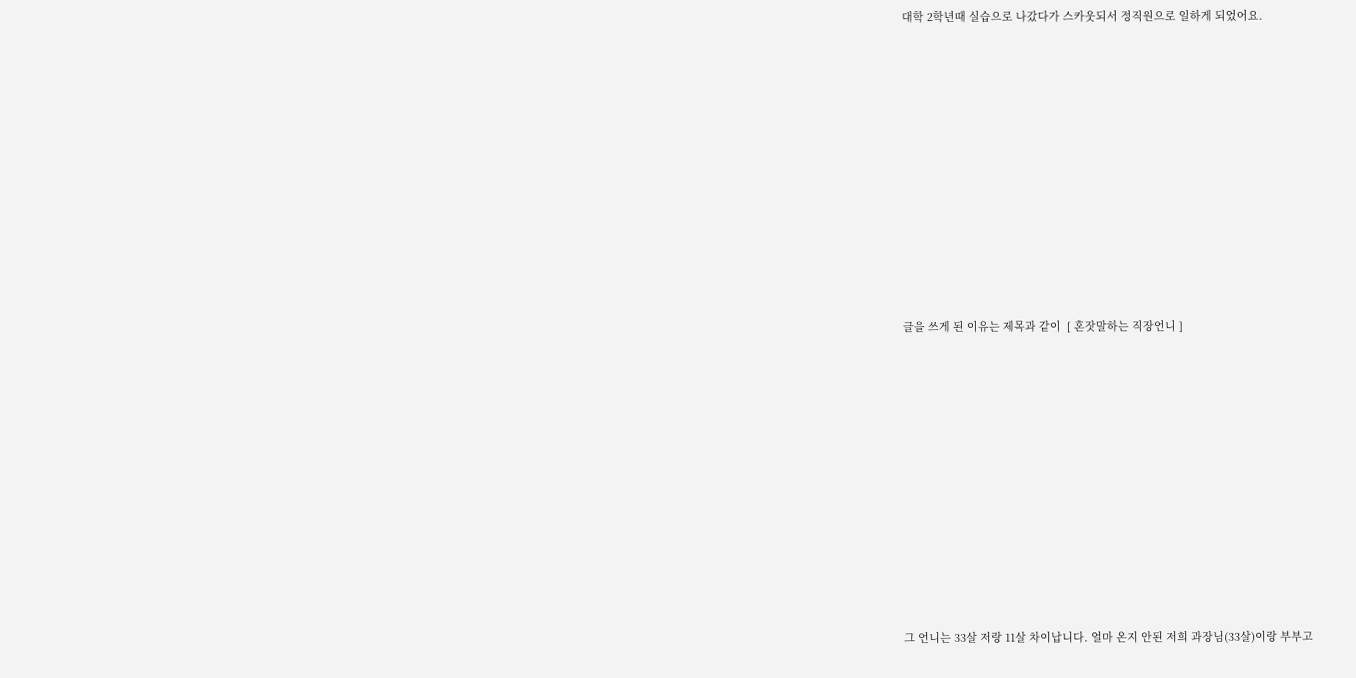대학 2학년때 실습으로 나갔다가 스카웃되서 정직원으로 일하게 되었어요.











글을 쓰게 된 이유는 제목과 같이  [ 혼잣말하는 직장언니 ]











그 언니는 33살 저랑 11살 차이납니다. 얼마 온지 안된 저희 과장님(33살)이랑 부부고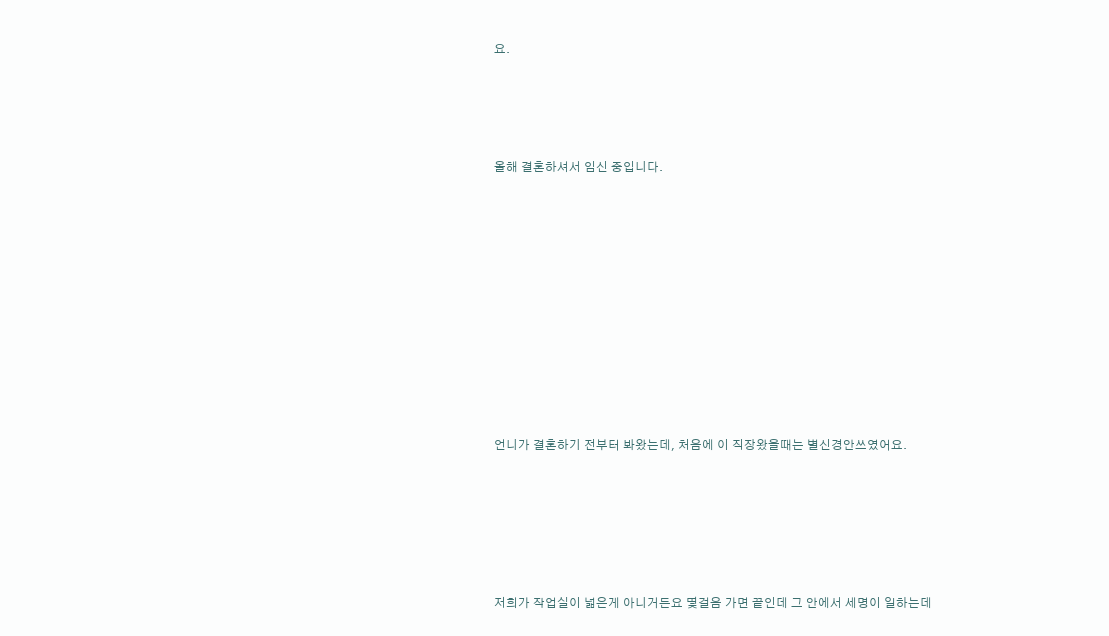요.





올해 결혼하셔서 임신 중입니다.













언니가 결혼하기 전부터 봐왔는데, 처음에 이 직장왔을때는 별신경안쓰였어요.







저희가 작업실이 넓은게 아니거든요 몇걸음 가면 끝인데 그 안에서 세명이 일하는데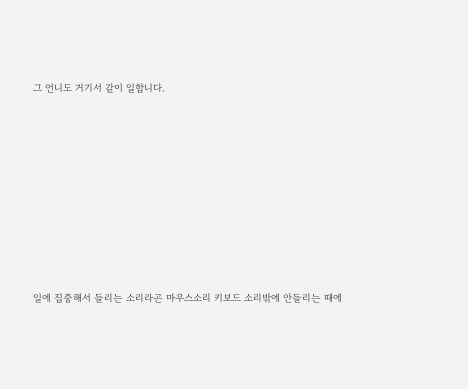그 언니도 거기서 같이 일합니다.









일에 집중해서 들리는 소리라곤 마우스소리 키보드 소리밖에 안들리는 때에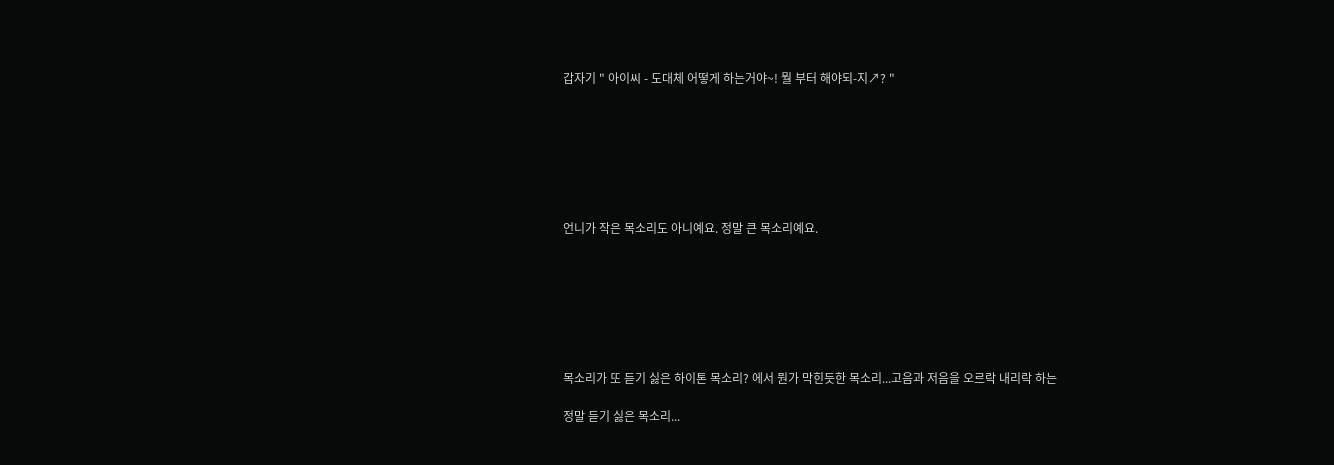갑자기 " 아이씨 - 도대체 어떻게 하는거야~! 뭘 부터 해야되-지↗? "







언니가 작은 목소리도 아니예요. 정말 큰 목소리예요.







목소리가 또 듣기 싫은 하이톤 목소리? 에서 뭔가 막힌듯한 목소리...고음과 저음을 오르락 내리락 하는

정말 듣기 싫은 목소리...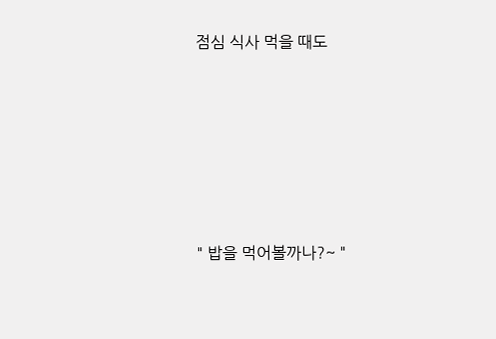점심 식사 먹을 때도









" 밥을 먹어볼까나?~ "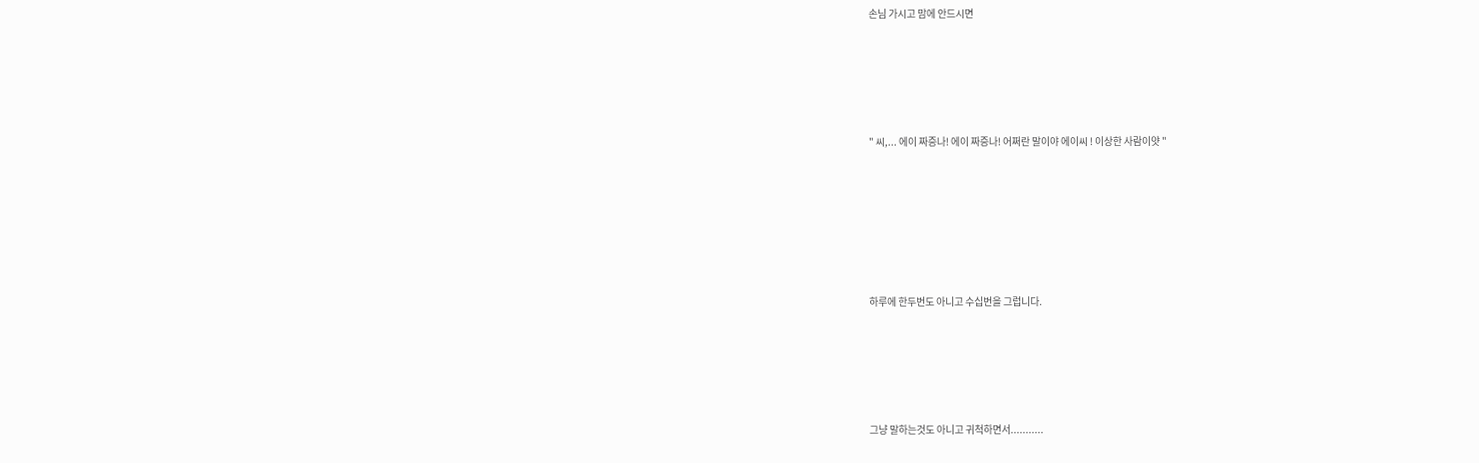손님 가시고 맘에 안드시면







" 씨,... 에이 짜증나! 에이 짜증나! 어쩌란 말이야 에이씨 ! 이상한 사람이얏 "









하루에 한두번도 아니고 수십번을 그럽니다.







그냥 말하는것도 아니고 귀척하면서...........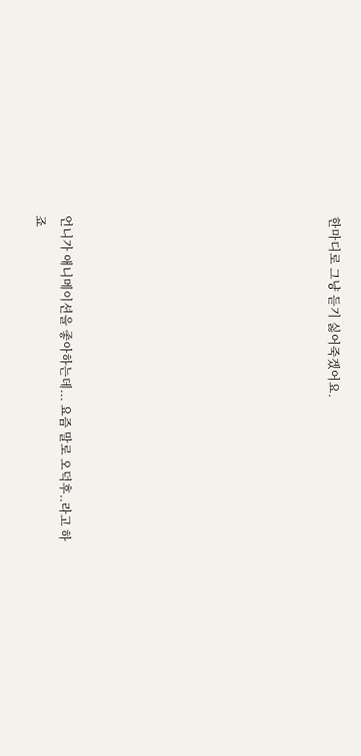한마디로 그냥 듣기 싫어죽겠어요.









언니가 애니메이션을 좋아하는데... 요즘 말로 오덕후..라고 하죠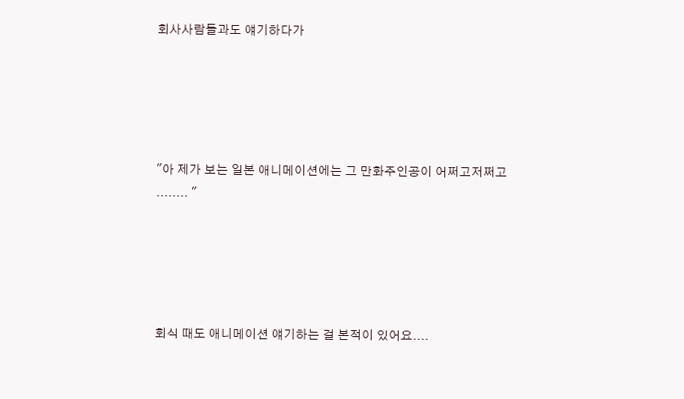회사사람들과도 얘기하다가





"아 제가 보는 일본 애니메이션에는 그 만화주인공이 어쩌고저쩌고 ........ "





회식 때도 애니메이션 얘기하는 걸 본적이 있어요....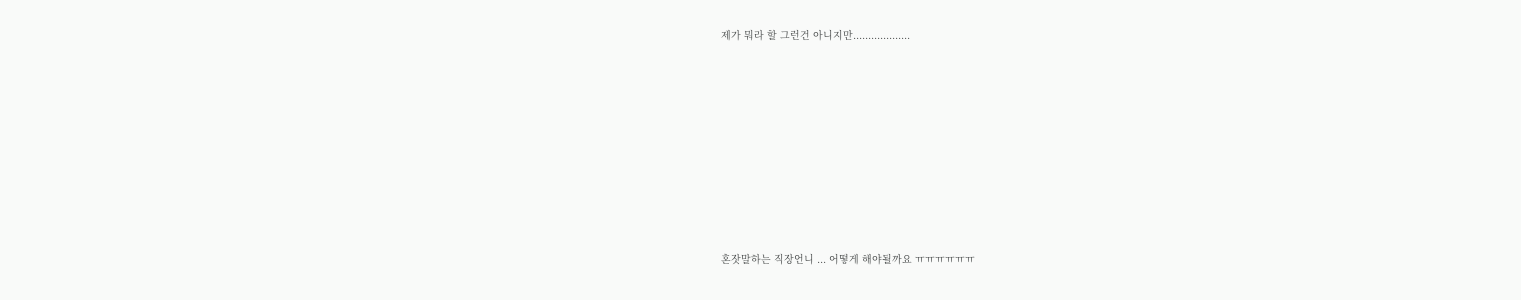제가 뭐라 할 그런건 아니지만...................















혼잣말하는 직장언니 ... 어떻게 해야될까요 ㅠㅠㅠㅠㅠㅠ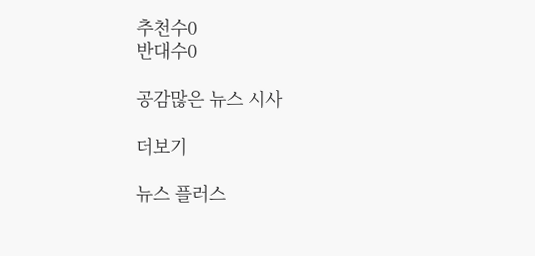추천수0
반대수0

공감많은 뉴스 시사

더보기

뉴스 플러스